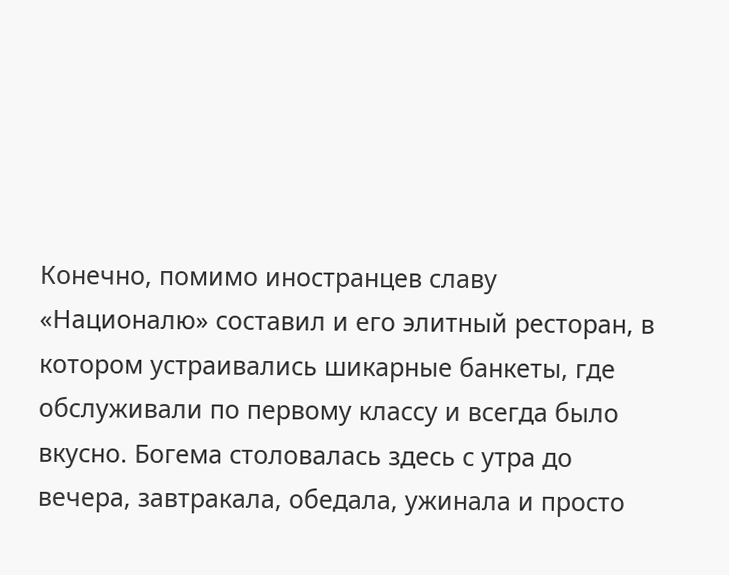Конечно, помимо иностранцев славу «Националю» составил и его элитный ресторан, в котором устраивались шикарные банкеты, где обслуживали по первому классу и всегда было вкусно. Богема столовалась здесь с утра до вечера, завтракала, обедала, ужинала и просто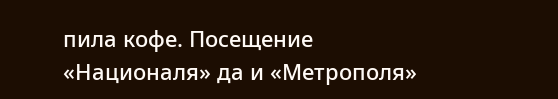пила кофе. Посещение «Националя» да и «Метрополя»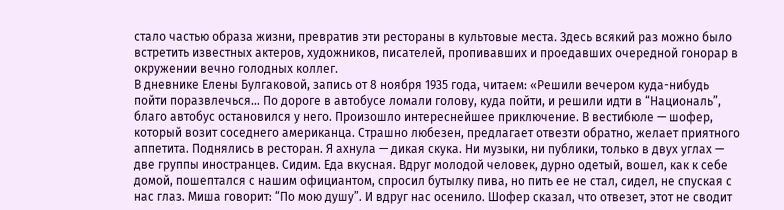стало частью образа жизни, превратив эти рестораны в культовые места. Здесь всякий раз можно было встретить известных актеров, художников, писателей, пропивавших и проедавших очередной гонорар в окружении вечно голодных коллег.
В дневнике Елены Булгаковой, запись от 8 ноября 1935 года, читаем: «Решили вечером куда-нибудь пойти поразвлечься… По дороге в автобусе ломали голову, куда пойти, и решили идти в “Националь”, благо автобус остановился у него. Произошло интереснейшее приключение. В вестибюле — шофер, который возит соседнего американца. Страшно любезен, предлагает отвезти обратно, желает приятного аппетита. Поднялись в ресторан. Я ахнула — дикая скука. Ни музыки, ни публики, только в двух углах — две группы иностранцев. Сидим. Еда вкусная. Вдруг молодой человек, дурно одетый, вошел, как к себе домой, пошептался с нашим официантом, спросил бутылку пива, но пить ее не стал, сидел, не спуская с нас глаз. Миша говорит: “По мою душу”. И вдруг нас осенило. Шофер сказал, что отвезет, этот не сводит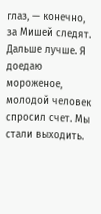глаз, — конечно, за Мишей следят. Дальше лучше. Я доедаю мороженое, молодой человек спросил счет. Мы стали выходить.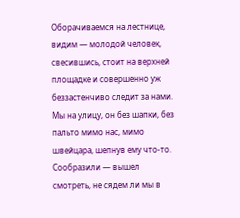Оборачиваемся на лестнице, видим — молодой человек, свесившись, стоит на верхней площадке и совершенно уж беззастенчиво следит за нами. Мы на улицу, он без шапки, без пальто мимо нас, мимо швейцара, шепнув ему что-то. Сообразили — вышел смотреть, не сядем ли мы в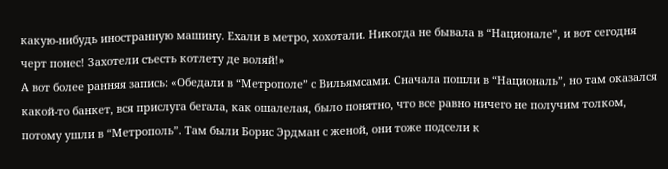какую-нибудь иностранную машину. Ехали в метро, хохотали. Никогда не бывала в “Национале”, и вот сегодня черт понес! Захотели съесть котлету де воляй!»
А вот более ранняя запись: «Обедали в “Метрополе” с Вильямсами. Сначала пошли в “Националь”, но там оказался какой-то банкет, вся прислуга бегала, как ошалелая, было понятно, что все равно ничего не получим толком, потому ушли в “Метрополь”. Там были Борис Эрдман с женой, они тоже подсели к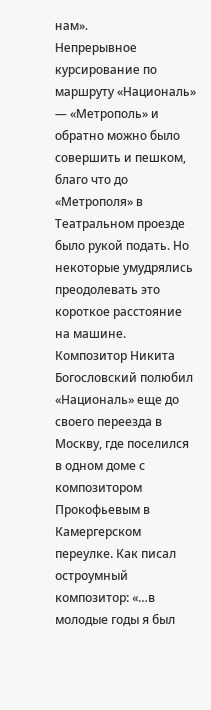нам».
Непрерывное курсирование по маршруту «Националь» — «Метрополь» и обратно можно было совершить и пешком, благо что до «Метрополя» в Театральном проезде было рукой подать. Но некоторые умудрялись преодолевать это короткое расстояние на машине. Композитор Никита Богословский полюбил «Националь» еще до своего переезда в Москву, где поселился в одном доме с композитором Прокофьевым в Камергерском переулке. Как писал остроумный композитор: «…в молодые годы я был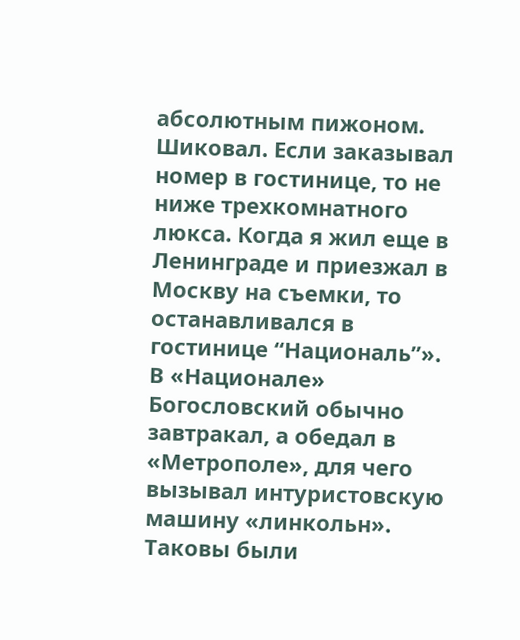абсолютным пижоном. Шиковал. Если заказывал номер в гостинице, то не ниже трехкомнатного люкса. Когда я жил еще в Ленинграде и приезжал в Москву на съемки, то останавливался в гостинице “Националь”». В «Национале» Богословский обычно завтракал, а обедал в «Метрополе», для чего вызывал интуристовскую машину «линкольн». Таковы были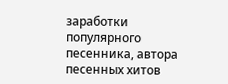заработки популярного песенника, автора песенных хитов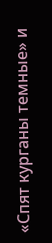«Спят курганы темные» и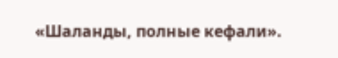«Шаланды, полные кефали».